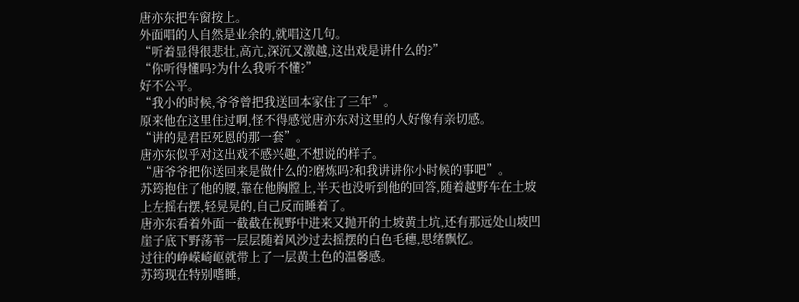唐亦东把车窗按上。
外面唱的人自然是业余的,就唱这几句。
“听着显得很悲壮,高亢,深沉又激越,这出戏是讲什么的?”
“你听得懂吗?为什么我听不懂?”
好不公平。
“我小的时候,爷爷曾把我送回本家住了三年”。
原来他在这里住过啊,怪不得感觉唐亦东对这里的人好像有亲切感。
“讲的是君臣死恩的那一套”。
唐亦东似乎对这出戏不感兴趣,不想说的样子。
“唐爷爷把你送回来是做什么的?磨炼吗?和我讲讲你小时候的事吧”。
苏筠抱住了他的腰,靠在他胸膛上,半天也没听到他的回答,随着越野车在土坡上左摇右摆,轻晃晃的,自己反而睡着了。
唐亦东看着外面一截截在视野中进来又抛开的土坡黄土坑,还有那远处山坡凹崖子底下野荡苇一层层随着风沙过去摇摆的白色毛穗,思绪飘忆。
过往的峥嵘崎岖就带上了一层黄土色的温馨感。
苏筠现在特别嗜睡,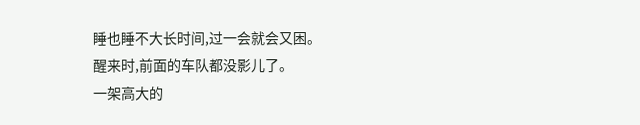睡也睡不大长时间,过一会就会又困。
醒来时,前面的车队都没影儿了。
一架高大的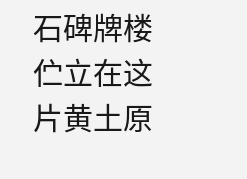石碑牌楼伫立在这片黄土原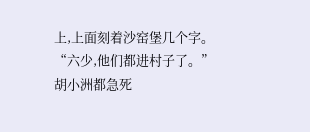上,上面刻着沙窑堡几个字。
“六少,他们都进村子了。”
胡小洲都急死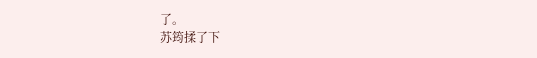了。
苏筠揉了下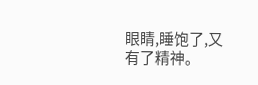眼睛,睡饱了,又有了精神。